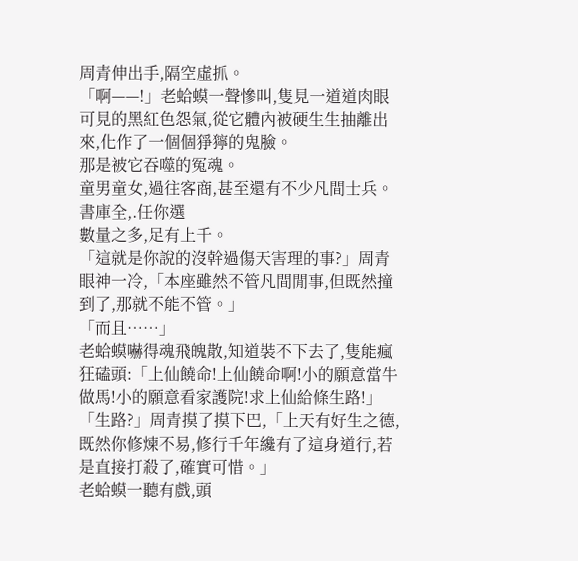周青伸出手,隔空虛抓。
「啊——!」老蛤蟆一聲慘叫,隻見一道道肉眼可見的黑紅色怨氣,從它體內被硬生生抽離出來,化作了一個個猙獰的鬼臉。
那是被它吞噬的冤魂。
童男童女,過往客商,甚至還有不少凡間士兵。 書庫全,.任你選
數量之多,足有上千。
「這就是你說的沒幹過傷天害理的事?」周青眼神一冷,「本座雖然不管凡間閒事,但既然撞到了,那就不能不管。」
「而且……」
老蛤蟆嚇得魂飛魄散,知道裝不下去了,隻能瘋狂磕頭:「上仙饒命!上仙饒命啊!小的願意當牛做馬!小的願意看家護院!求上仙給條生路!」
「生路?」周青摸了摸下巴,「上天有好生之德,既然你修煉不易,修行千年纔有了這身道行,若是直接打殺了,確實可惜。」
老蛤蟆一聽有戲,頭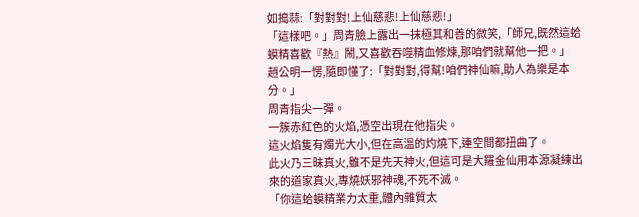如搗蒜:「對對對!上仙慈悲!上仙慈悲!」
「這樣吧。」周青臉上露出一抹極其和善的微笑,「師兄,既然這蛤蟆精喜歡『熱』鬧,又喜歡吞噬精血修煉,那咱們就幫他一把。」
趙公明一愣,隨即懂了:「對對對,得幫!咱們神仙嘛,助人為樂是本分。」
周青指尖一彈。
一簇赤紅色的火焰,憑空出現在他指尖。
這火焰隻有燭光大小,但在高溫的灼燒下,連空間都扭曲了。
此火乃三昧真火,雖不是先天神火,但這可是大羅金仙用本源凝練出來的道家真火,專燒妖邪神魂,不死不滅。
「你這蛤蟆精業力太重,體內雜質太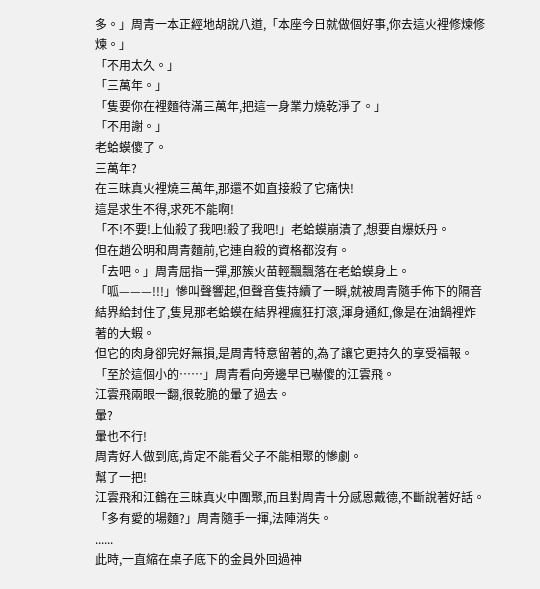多。」周青一本正經地胡說八道,「本座今日就做個好事,你去這火裡修煉修煉。」
「不用太久。」
「三萬年。」
「隻要你在裡麵待滿三萬年,把這一身業力燒乾淨了。」
「不用謝。」
老蛤蟆傻了。
三萬年?
在三昧真火裡燒三萬年,那還不如直接殺了它痛快!
這是求生不得,求死不能啊!
「不!不要!上仙殺了我吧!殺了我吧!」老蛤蟆崩潰了,想要自爆妖丹。
但在趙公明和周青麵前,它連自殺的資格都沒有。
「去吧。」周青屈指一彈,那簇火苗輕飄飄落在老蛤蟆身上。
「呱———!!!」慘叫聲響起,但聲音隻持續了一瞬,就被周青隨手佈下的隔音結界給封住了,隻見那老蛤蟆在結界裡瘋狂打滾,渾身通紅,像是在油鍋裡炸著的大蝦。
但它的肉身卻完好無損,是周青特意留著的,為了讓它更持久的享受福報。
「至於這個小的……」周青看向旁邊早已嚇傻的江雲飛。
江雲飛兩眼一翻,很乾脆的暈了過去。
暈?
暈也不行!
周青好人做到底,肯定不能看父子不能相聚的慘劇。
幫了一把!
江雲飛和江鶴在三昧真火中團聚,而且對周青十分感恩戴德,不斷說著好話。
「多有愛的場麵?」周青隨手一揮,法陣消失。
......
此時,一直縮在桌子底下的金員外回過神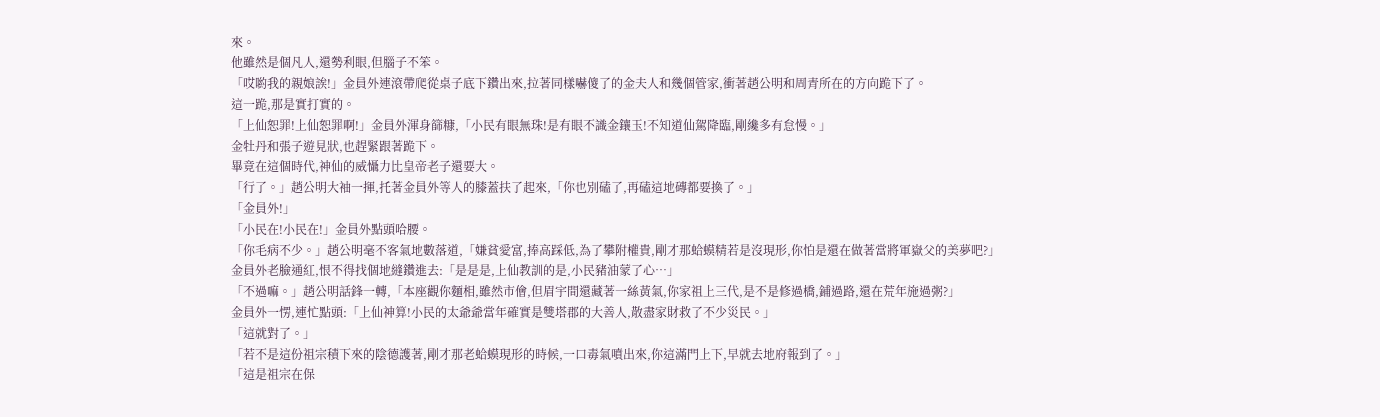來。
他雖然是個凡人,還勢利眼,但腦子不笨。
「哎喲我的親娘誒!」金員外連滾帶爬從桌子底下鑽出來,拉著同樣嚇傻了的金夫人和幾個管家,衝著趙公明和周青所在的方向跪下了。
這一跪,那是實打實的。
「上仙恕罪!上仙恕罪啊!」金員外渾身篩糠,「小民有眼無珠!是有眼不識金鑲玉!不知道仙駕降臨,剛纔多有怠慢。」
金牡丹和張子遊見狀,也趕緊跟著跪下。
畢竟在這個時代,神仙的威懾力比皇帝老子還要大。
「行了。」趙公明大袖一揮,托著金員外等人的膝蓋扶了起來,「你也別磕了,再磕這地磚都要換了。」
「金員外!」
「小民在!小民在!」金員外點頭哈腰。
「你毛病不少。」趙公明毫不客氣地數落道,「嫌貧愛富,捧高踩低,為了攀附權貴,剛才那蛤蟆精若是沒現形,你怕是還在做著當將軍嶽父的美夢吧?」
金員外老臉通紅,恨不得找個地縫鑽進去:「是是是,上仙教訓的是,小民豬油蒙了心…」
「不過嘛。」趙公明話鋒一轉,「本座觀你麵相,雖然市儈,但眉宇間還藏著一絲黃氣,你家祖上三代,是不是修過橋,鋪過路,還在荒年施過粥?」
金員外一愣,連忙點頭:「上仙神算!小民的太爺爺當年確實是雙塔郡的大善人,散盡家財救了不少災民。」
「這就對了。」
「若不是這份祖宗積下來的陰德護著,剛才那老蛤蟆現形的時候,一口毒氣噴出來,你這滿門上下,早就去地府報到了。」
「這是祖宗在保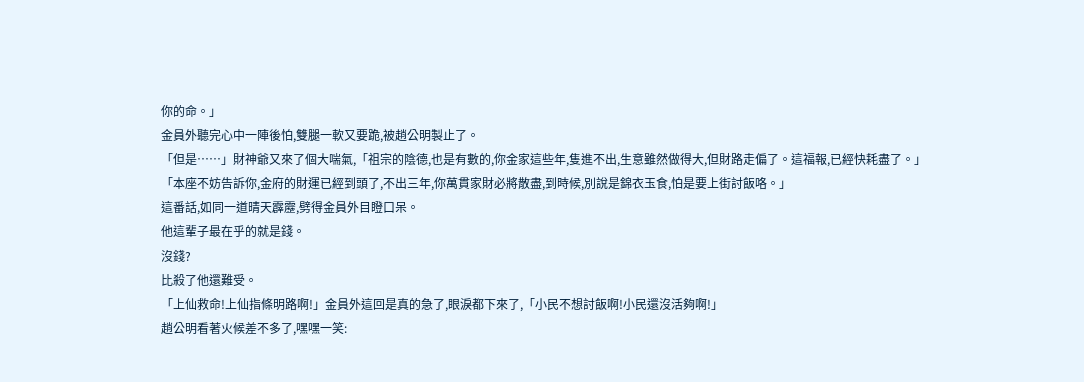你的命。」
金員外聽完心中一陣後怕,雙腿一軟又要跪,被趙公明製止了。
「但是……」財神爺又來了個大喘氣,「祖宗的陰德,也是有數的,你金家這些年,隻進不出,生意雖然做得大,但財路走偏了。這福報,已經快耗盡了。」
「本座不妨告訴你,金府的財運已經到頭了,不出三年,你萬貫家財必將散盡,到時候,別說是錦衣玉食,怕是要上街討飯咯。」
這番話,如同一道晴天霹靂,劈得金員外目瞪口呆。
他這輩子最在乎的就是錢。
沒錢?
比殺了他還難受。
「上仙救命!上仙指條明路啊!」金員外這回是真的急了,眼淚都下來了,「小民不想討飯啊!小民還沒活夠啊!」
趙公明看著火候差不多了,嘿嘿一笑: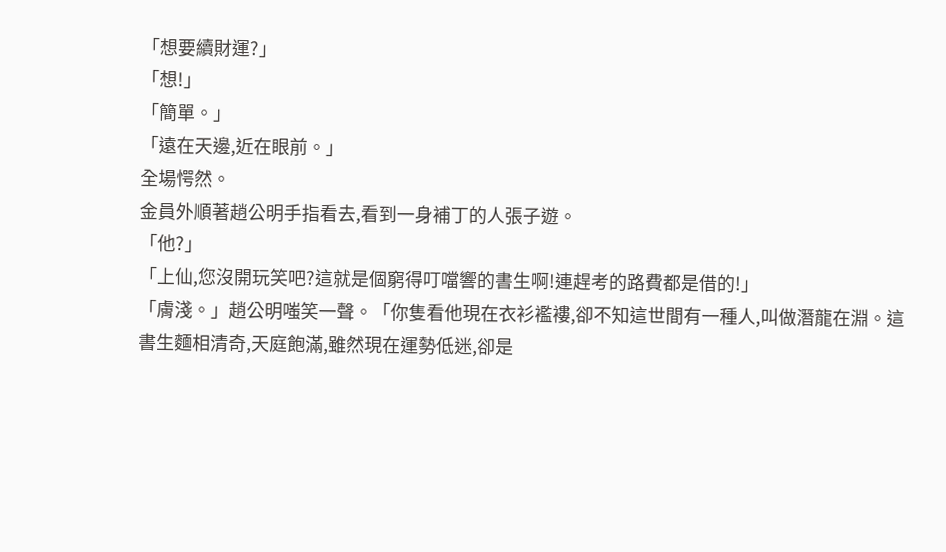「想要續財運?」
「想!」
「簡單。」
「遠在天邊,近在眼前。」
全場愕然。
金員外順著趙公明手指看去,看到一身補丁的人張子遊。
「他?」
「上仙,您沒開玩笑吧?這就是個窮得叮噹響的書生啊!連趕考的路費都是借的!」
「膚淺。」趙公明嗤笑一聲。「你隻看他現在衣衫襤褸,卻不知這世間有一種人,叫做潛龍在淵。這書生麵相清奇,天庭飽滿,雖然現在運勢低迷,卻是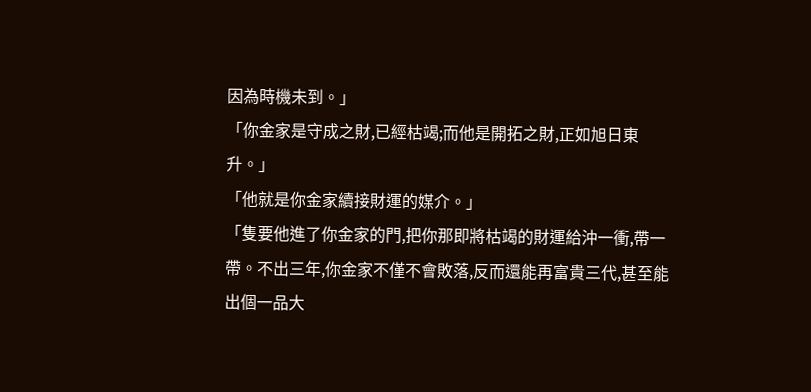因為時機未到。」
「你金家是守成之財,已經枯竭;而他是開拓之財,正如旭日東升。」
「他就是你金家續接財運的媒介。」
「隻要他進了你金家的門,把你那即將枯竭的財運給沖一衝,帶一帶。不出三年,你金家不僅不會敗落,反而還能再富貴三代,甚至能出個一品大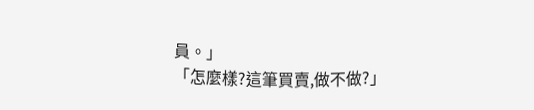員。」
「怎麼樣?這筆買賣,做不做?」